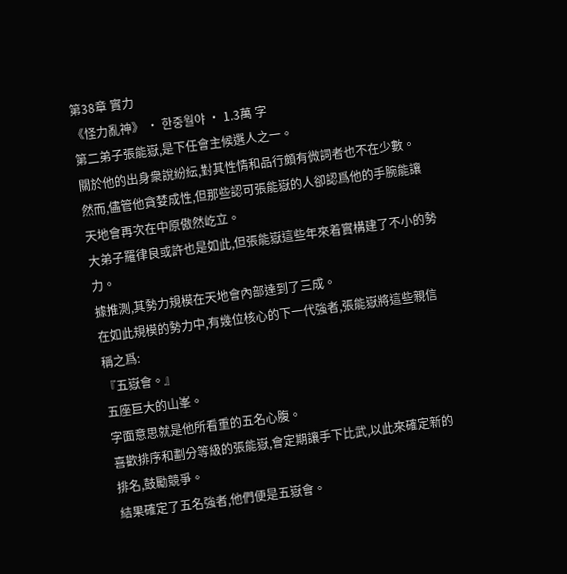第38章 實力
《怪力亂神》 · 한중월야 · 1.3萬 字
第二弟子張能嶽,是下任會主候選人之一。
關於他的出身衆說紛紜,對其性情和品行頗有微詞者也不在少數。
然而,儘管他貪婪成性,但那些認可張能嶽的人卻認爲他的手腕能讓天地會再次在中原傲然屹立。
大弟子羅律良或許也是如此,但張能嶽這些年來着實構建了不小的勢力。
據推測,其勢力規模在天地會內部達到了三成。
在如此規模的勢力中,有幾位核心的下一代強者,張能嶽將這些親信稱之爲:
『五嶽會。』
五座巨大的山峯。
字面意思就是他所看重的五名心腹。
喜歡排序和劃分等級的張能嶽,會定期讓手下比武,以此來確定新的排名,鼓勵競爭。
結果確定了五名強者,他們便是五嶽會。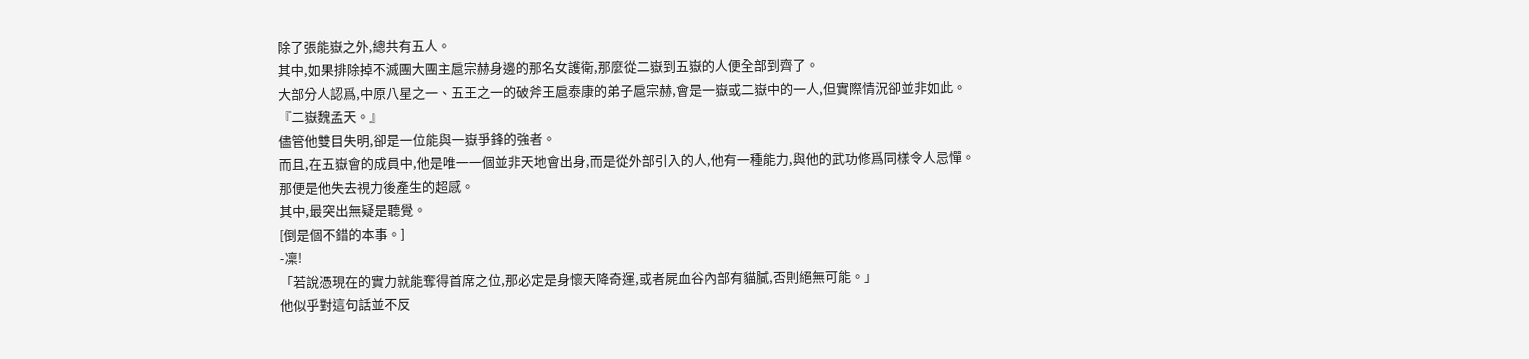除了張能嶽之外,總共有五人。
其中,如果排除掉不滅團大團主扈宗赫身邊的那名女護衛,那麼從二嶽到五嶽的人便全部到齊了。
大部分人認爲,中原八星之一、五王之一的破斧王扈泰康的弟子扈宗赫,會是一嶽或二嶽中的一人,但實際情況卻並非如此。
『二嶽魏孟天。』
儘管他雙目失明,卻是一位能與一嶽爭鋒的強者。
而且,在五嶽會的成員中,他是唯一一個並非天地會出身,而是從外部引入的人,他有一種能力,與他的武功修爲同樣令人忌憚。
那便是他失去視力後產生的超感。
其中,最突出無疑是聽覺。
[倒是個不錯的本事。]
-凜!
「若說憑現在的實力就能奪得首席之位,那必定是身懷天降奇運,或者屍血谷內部有貓膩,否則絕無可能。」
他似乎對這句話並不反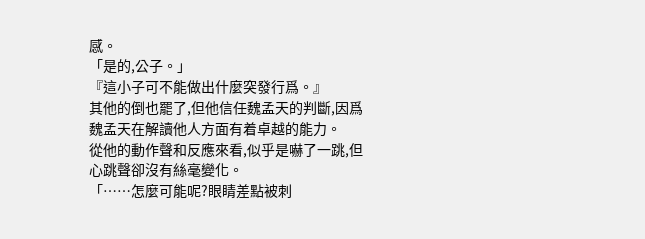感。
「是的,公子。」
『這小子可不能做出什麼突發行爲。』
其他的倒也罷了,但他信任魏孟天的判斷,因爲魏孟天在解讀他人方面有着卓越的能力。
從他的動作聲和反應來看,似乎是嚇了一跳,但心跳聲卻沒有絲毫變化。
「……怎麼可能呢?眼睛差點被刺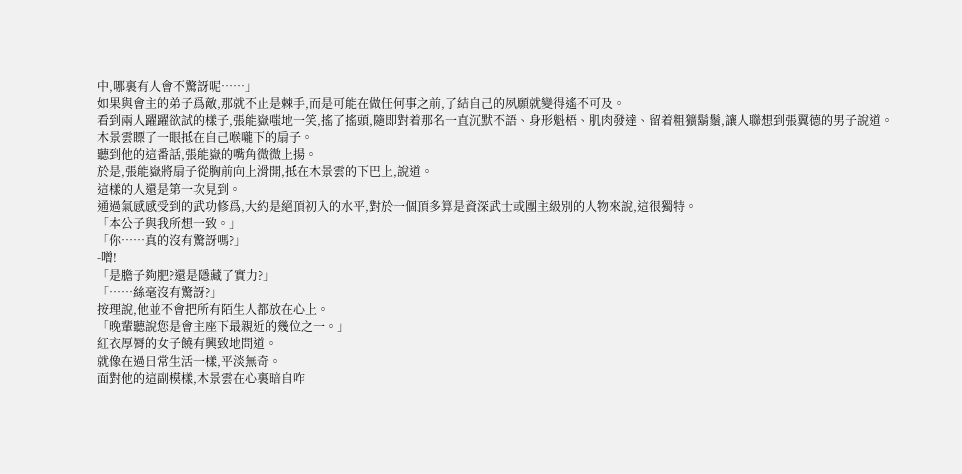中,哪裏有人會不驚訝呢……」
如果與會主的弟子爲敵,那就不止是棘手,而是可能在做任何事之前,了結自己的夙願就變得遙不可及。
看到兩人躍躍欲試的樣子,張能嶽嗤地一笑,搖了搖頭,隨即對着那名一直沉默不語、身形魁梧、肌肉發達、留着粗獷鬍鬚,讓人聯想到張翼德的男子說道。
木景雲瞟了一眼抵在自己喉嚨下的扇子。
聽到他的這番話,張能嶽的嘴角微微上揚。
於是,張能嶽將扇子從胸前向上滑開,抵在木景雲的下巴上,說道。
這樣的人還是第一次見到。
通過氣感感受到的武功修爲,大約是絕頂初入的水平,對於一個頂多算是資深武士或團主級別的人物來說,這很獨特。
「本公子與我所想一致。」
「你……真的沒有驚訝嗎?」
-噌!
「是膽子夠肥?還是隱藏了實力?」
「……絲毫沒有驚訝?」
按理說,他並不會把所有陌生人都放在心上。
「晚輩聽說您是會主座下最親近的幾位之一。」
紅衣厚脣的女子饒有興致地問道。
就像在過日常生活一樣,平淡無奇。
面對他的這副模樣,木景雲在心裏暗自咋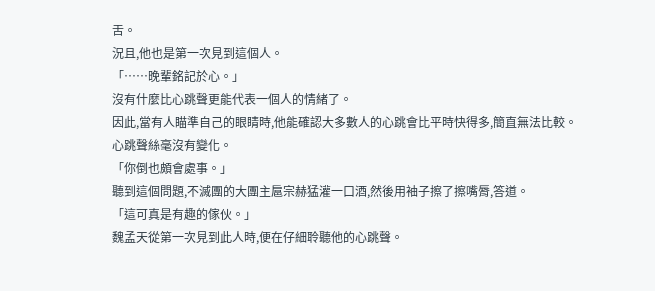舌。
況且,他也是第一次見到這個人。
「……晚輩銘記於心。」
沒有什麼比心跳聲更能代表一個人的情緒了。
因此,當有人瞄準自己的眼睛時,他能確認大多數人的心跳會比平時快得多,簡直無法比較。
心跳聲絲毫沒有變化。
「你倒也頗會處事。」
聽到這個問題,不滅團的大團主扈宗赫猛灌一口酒,然後用袖子擦了擦嘴脣,答道。
「這可真是有趣的傢伙。」
魏孟天從第一次見到此人時,便在仔細聆聽他的心跳聲。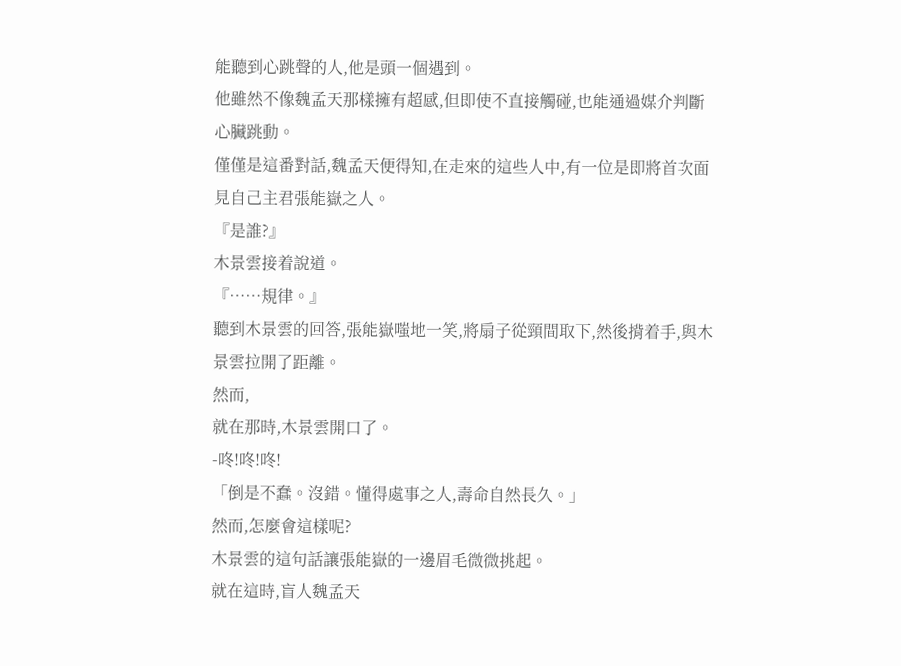能聽到心跳聲的人,他是頭一個遇到。
他雖然不像魏孟天那樣擁有超感,但即使不直接觸碰,也能通過媒介判斷心臟跳動。
僅僅是這番對話,魏孟天便得知,在走來的這些人中,有一位是即將首次面見自己主君張能嶽之人。
『是誰?』
木景雲接着說道。
『……規律。』
聽到木景雲的回答,張能嶽嗤地一笑,將扇子從頸間取下,然後揹着手,與木景雲拉開了距離。
然而,
就在那時,木景雲開口了。
-咚!咚!咚!
「倒是不蠢。沒錯。懂得處事之人,壽命自然長久。」
然而,怎麼會這樣呢?
木景雲的這句話讓張能嶽的一邊眉毛微微挑起。
就在這時,盲人魏孟天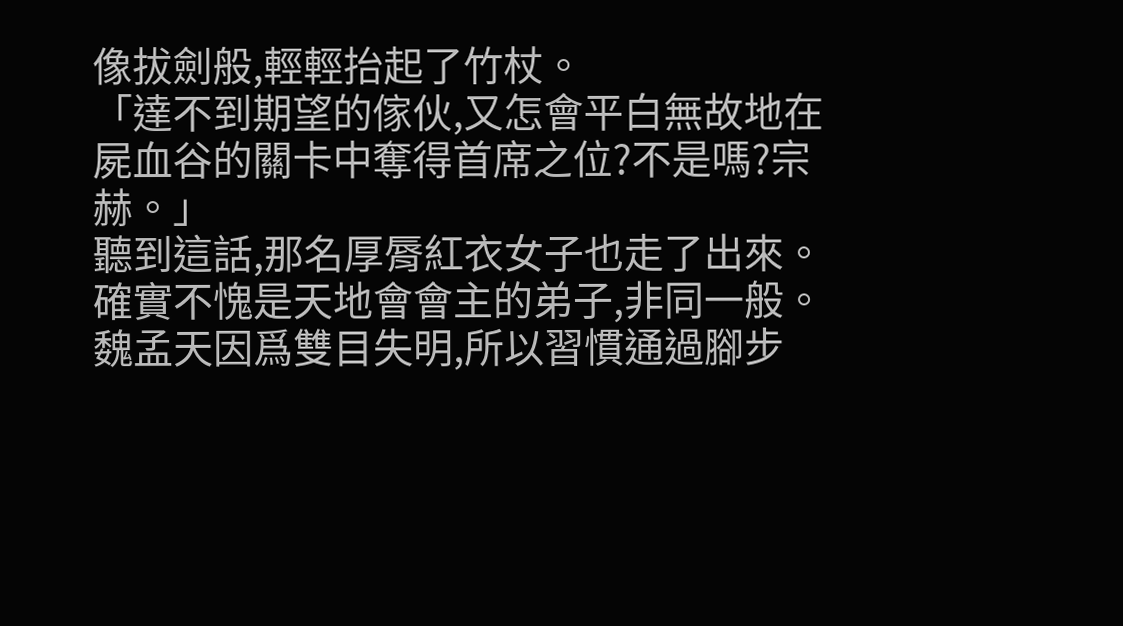像拔劍般,輕輕抬起了竹杖。
「達不到期望的傢伙,又怎會平白無故地在屍血谷的關卡中奪得首席之位?不是嗎?宗赫。」
聽到這話,那名厚脣紅衣女子也走了出來。
確實不愧是天地會會主的弟子,非同一般。
魏孟天因爲雙目失明,所以習慣通過腳步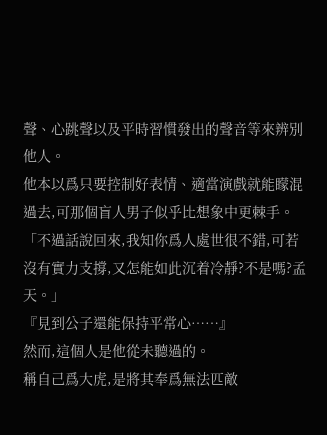聲、心跳聲以及平時習慣發出的聲音等來辨別他人。
他本以爲只要控制好表情、適當演戲就能矇混過去,可那個盲人男子似乎比想象中更棘手。
「不過話說回來,我知你爲人處世很不錯,可若沒有實力支撐,又怎能如此沉着冷靜?不是嗎?孟天。」
『見到公子還能保持平常心……』
然而,這個人是他從未聽過的。
稱自己爲大虎,是將其奉爲無法匹敵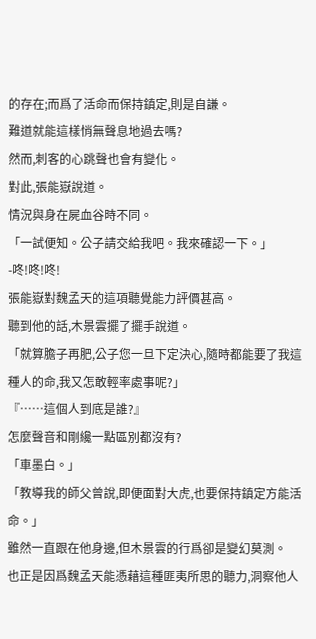的存在;而爲了活命而保持鎮定,則是自謙。
難道就能這樣悄無聲息地過去嗎?
然而,刺客的心跳聲也會有變化。
對此,張能嶽說道。
情況與身在屍血谷時不同。
「一試便知。公子請交給我吧。我來確認一下。」
-咚!咚!咚!
張能嶽對魏孟天的這項聽覺能力評價甚高。
聽到他的話,木景雲擺了擺手說道。
「就算膽子再肥,公子您一旦下定決心,隨時都能要了我這種人的命,我又怎敢輕率處事呢?」
『……這個人到底是誰?』
怎麼聲音和剛纔一點區別都沒有?
「車墨白。」
「教導我的師父曾說,即便面對大虎,也要保持鎮定方能活命。」
雖然一直跟在他身邊,但木景雲的行爲卻是變幻莫測。
也正是因爲魏孟天能憑藉這種匪夷所思的聽力,洞察他人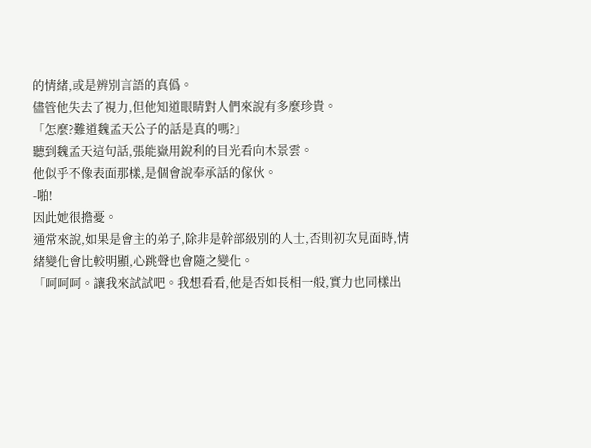的情緒,或是辨別言語的真僞。
儘管他失去了視力,但他知道眼睛對人們來說有多麼珍貴。
「怎麼?難道魏孟天公子的話是真的嗎?」
聽到魏孟天這句話,張能嶽用銳利的目光看向木景雲。
他似乎不像表面那樣,是個會說奉承話的傢伙。
-啪!
因此她很擔憂。
通常來說,如果是會主的弟子,除非是幹部級別的人士,否則初次見面時,情緒變化會比較明顯,心跳聲也會隨之變化。
「呵呵呵。讓我來試試吧。我想看看,他是否如長相一般,實力也同樣出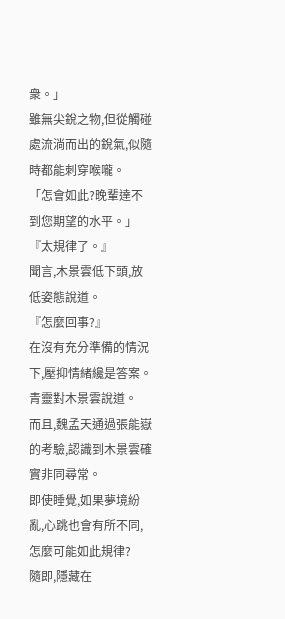衆。」
雖無尖銳之物,但從觸碰處流淌而出的銳氣,似隨時都能刺穿喉嚨。
「怎會如此?晚輩達不到您期望的水平。」
『太規律了。』
聞言,木景雲低下頭,放低姿態說道。
『怎麼回事?』
在沒有充分準備的情況下,壓抑情緒纔是答案。
青靈對木景雲說道。
而且,魏孟天通過張能嶽的考驗,認識到木景雲確實非同尋常。
即使睡覺,如果夢境紛亂,心跳也會有所不同,怎麼可能如此規律?
隨即,隱藏在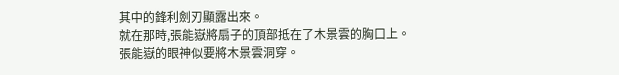其中的鋒利劍刃顯露出來。
就在那時,張能嶽將扇子的頂部抵在了木景雲的胸口上。
張能嶽的眼神似要將木景雲洞穿。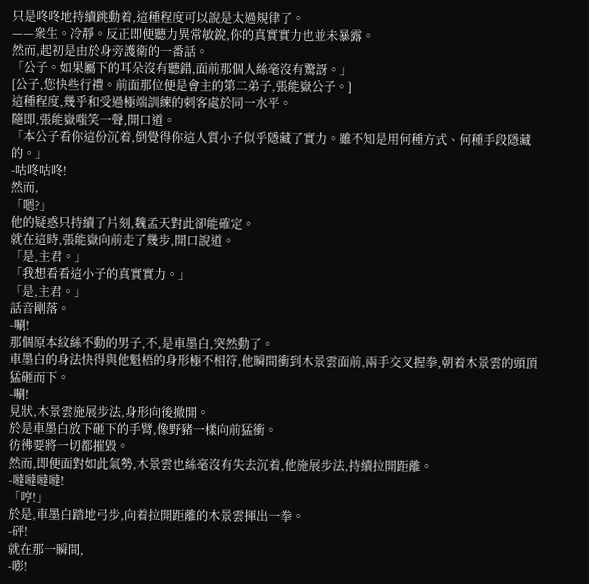只是咚咚地持續跳動着,這種程度可以說是太過規律了。
——衆生。冷靜。反正即便聽力異常敏銳,你的真實實力也並未暴露。
然而,起初是由於身旁護衛的一番話。
「公子。如果屬下的耳朵沒有聽錯,面前那個人絲毫沒有驚訝。」
[公子,您快些行禮。前面那位便是會主的第二弟子,張能嶽公子。]
這種程度,幾乎和受過極端訓練的刺客處於同一水平。
隨即,張能嶽嗤笑一聲,開口道。
「本公子看你這份沉着,倒覺得你這人質小子似乎隱藏了實力。雖不知是用何種方式、何種手段隱藏的。」
-咕咚咕咚!
然而,
「嗯?」
他的疑惑只持續了片刻,魏孟天對此卻能確定。
就在這時,張能嶽向前走了幾步,開口說道。
「是,主君。」
「我想看看這小子的真實實力。」
「是,主君。」
話音剛落。
-唰!
那個原本紋絲不動的男子,不,是車墨白,突然動了。
車墨白的身法快得與他魁梧的身形極不相符,他瞬間衝到木景雲面前,兩手交叉握拳,朝着木景雲的頭頂猛砸而下。
-唰!
見狀,木景雲施展步法,身形向後撤開。
於是車墨白放下砸下的手臂,像野豬一樣向前猛衝。
彷彿要將一切都摧毀。
然而,即便面對如此氣勢,木景雲也絲毫沒有失去沉着,他施展步法,持續拉開距離。
-噠噠噠噠!
「哼!」
於是,車墨白踏地弓步,向着拉開距離的木景雲揮出一拳。
-砰!
就在那一瞬間,
-嘭!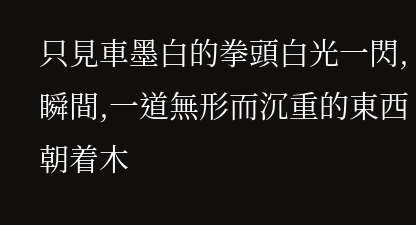只見車墨白的拳頭白光一閃,瞬間,一道無形而沉重的東西朝着木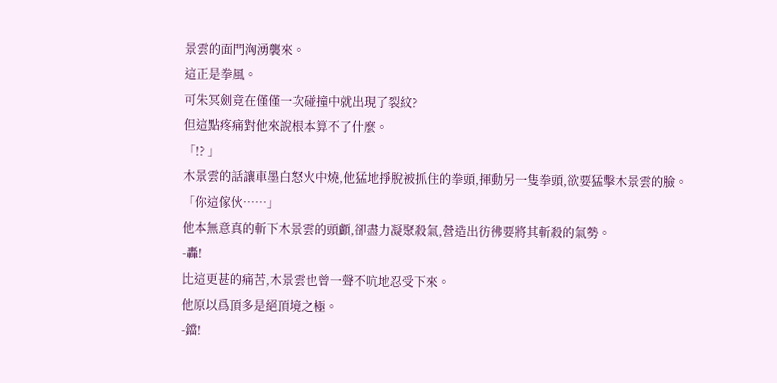景雲的面門洶湧襲來。
這正是拳風。
可朱冥劍竟在僅僅一次碰撞中就出現了裂紋?
但這點疼痛對他來說根本算不了什麼。
「!? 」
木景雲的話讓車墨白怒火中燒,他猛地掙脫被抓住的拳頭,揮動另一隻拳頭,欲要猛擊木景雲的臉。
「你這傢伙……」
他本無意真的斬下木景雲的頭顱,卻盡力凝聚殺氣,營造出彷彿要將其斬殺的氣勢。
-轟!
比這更甚的痛苦,木景雲也曾一聲不吭地忍受下來。
他原以爲頂多是絕頂境之極。
-鐺!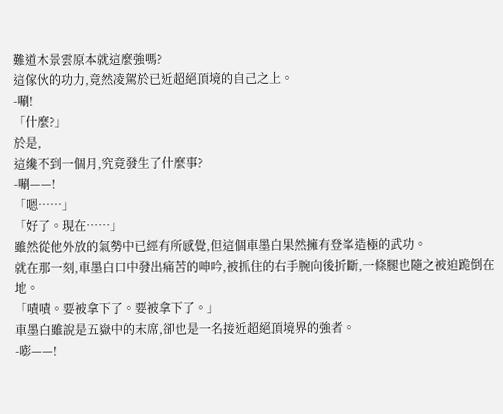難道木景雲原本就這麼強嗎?
這傢伙的功力,竟然凌駕於已近超絕頂境的自己之上。
-唰!
「什麼?」
於是,
這纔不到一個月,究竟發生了什麼事?
-唰——!
「嗯……」
「好了。現在……」
雖然從他外放的氣勢中已經有所感覺,但這個車墨白果然擁有登峯造極的武功。
就在那一刻,車墨白口中發出痛苦的呻吟,被抓住的右手腕向後折斷,一條腿也隨之被迫跪倒在地。
「嘖嘖。要被拿下了。要被拿下了。」
車墨白雖說是五嶽中的末席,卻也是一名接近超絕頂境界的強者。
-嘭——!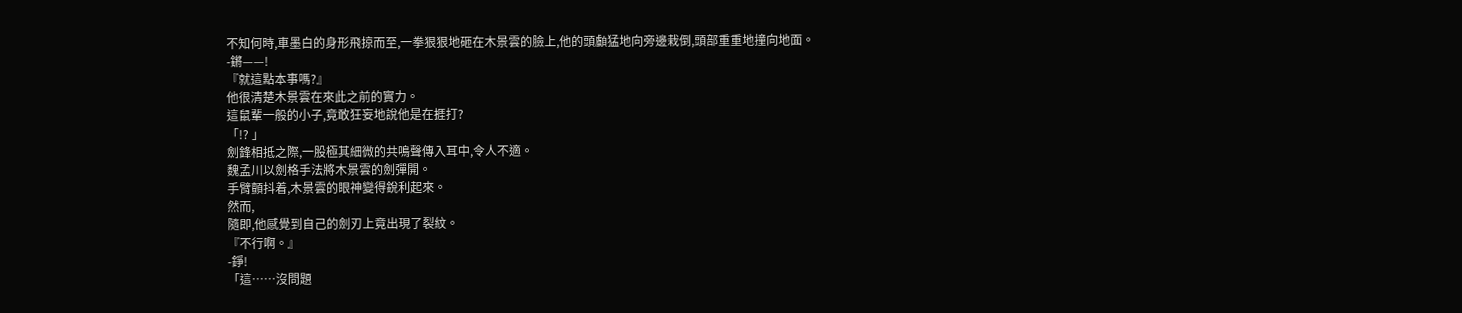不知何時,車墨白的身形飛掠而至,一拳狠狠地砸在木景雲的臉上,他的頭顱猛地向旁邊栽倒,頭部重重地撞向地面。
-鏘——!
『就這點本事嗎?』
他很清楚木景雲在來此之前的實力。
這鼠輩一般的小子,竟敢狂妄地說他是在捱打?
「!? 」
劍鋒相抵之際,一股極其細微的共鳴聲傳入耳中,令人不適。
魏孟川以劍格手法將木景雲的劍彈開。
手臂顫抖着,木景雲的眼神變得銳利起來。
然而,
隨即,他感覺到自己的劍刃上竟出現了裂紋。
『不行啊。』
-錚!
「這……沒問題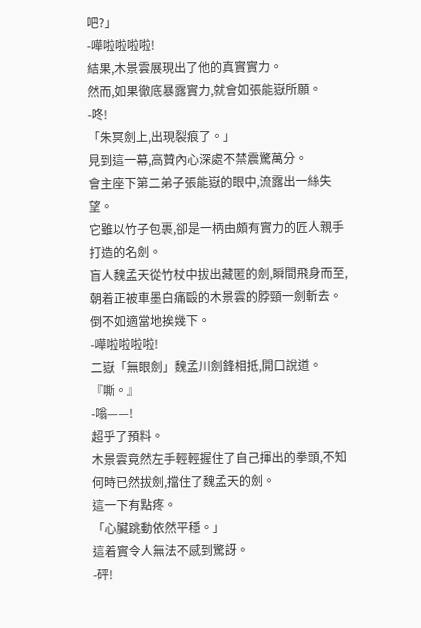吧?」
-嘩啦啦啦啦!
結果,木景雲展現出了他的真實實力。
然而,如果徹底暴露實力,就會如張能嶽所願。
-咚!
「朱冥劍上,出現裂痕了。」
見到這一幕,高贊內心深處不禁震驚萬分。
會主座下第二弟子張能嶽的眼中,流露出一絲失望。
它雖以竹子包裹,卻是一柄由頗有實力的匠人親手打造的名劍。
盲人魏孟天從竹杖中拔出藏匿的劍,瞬間飛身而至,朝着正被車墨白痛毆的木景雲的脖頸一劍斬去。
倒不如適當地挨幾下。
-嘩啦啦啦啦!
二嶽「無眼劍」魏孟川劍鋒相抵,開口說道。
『嘶。』
-嗡——!
超乎了預料。
木景雲竟然左手輕輕握住了自己揮出的拳頭,不知何時已然拔劍,擋住了魏孟天的劍。
這一下有點疼。
「心臟跳動依然平穩。」
這着實令人無法不感到驚訝。
-砰!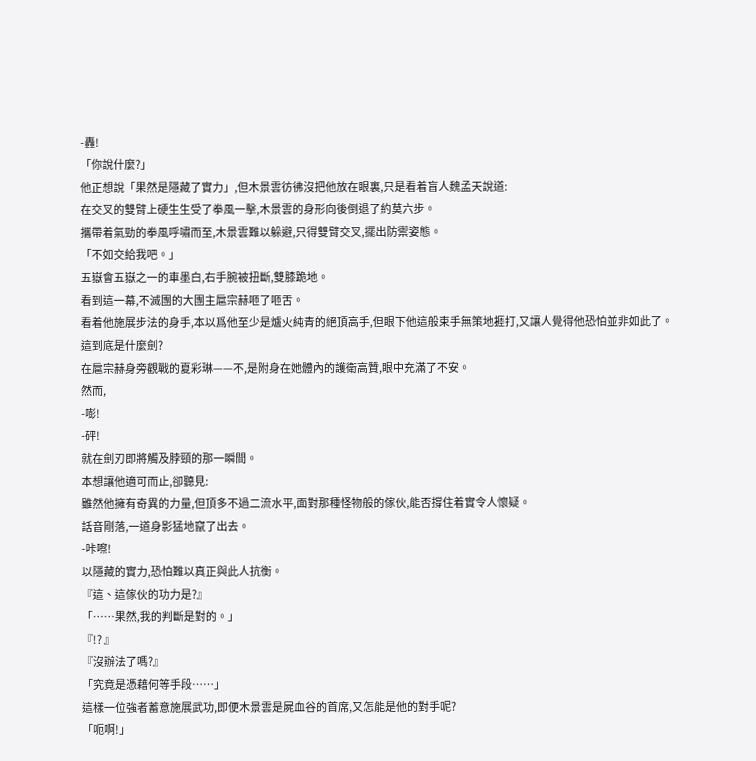-轟!
「你說什麼?」
他正想說「果然是隱藏了實力」,但木景雲彷彿沒把他放在眼裏,只是看着盲人魏孟天說道:
在交叉的雙臂上硬生生受了拳風一擊,木景雲的身形向後倒退了約莫六步。
攜帶着氣勁的拳風呼嘯而至,木景雲難以躲避,只得雙臂交叉,擺出防禦姿態。
「不如交給我吧。」
五嶽會五嶽之一的車墨白,右手腕被扭斷,雙膝跪地。
看到這一幕,不滅團的大團主扈宗赫咂了咂舌。
看着他施展步法的身手,本以爲他至少是爐火純青的絕頂高手,但眼下他這般束手無策地捱打,又讓人覺得他恐怕並非如此了。
這到底是什麼劍?
在扈宗赫身旁觀戰的夏彩琳——不,是附身在她體內的護衛高贊,眼中充滿了不安。
然而,
-嘭!
-砰!
就在劍刃即將觸及脖頸的那一瞬間。
本想讓他適可而止,卻聽見:
雖然他擁有奇異的力量,但頂多不過二流水平,面對那種怪物般的傢伙,能否撐住着實令人懷疑。
話音剛落,一道身影猛地竄了出去。
-咔嚓!
以隱藏的實力,恐怕難以真正與此人抗衡。
『這、這傢伙的功力是?』
「……果然,我的判斷是對的。」
『!? 』
『沒辦法了嗎?』
「究竟是憑藉何等手段……」
這樣一位強者蓄意施展武功,即便木景雲是屍血谷的首席,又怎能是他的對手呢?
「呃啊!」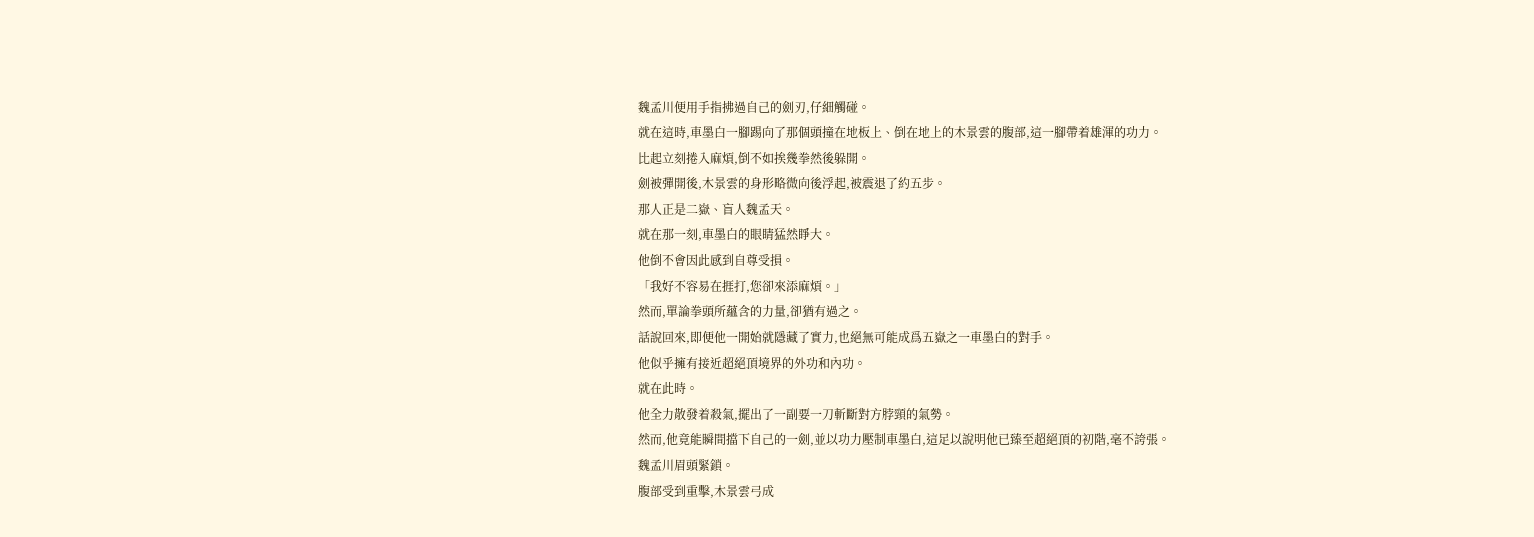魏孟川便用手指拂過自己的劍刃,仔細觸碰。
就在這時,車墨白一腳踢向了那個頭撞在地板上、倒在地上的木景雲的腹部,這一腳帶着雄渾的功力。
比起立刻捲入麻煩,倒不如挨幾拳然後躲開。
劍被彈開後,木景雲的身形略微向後浮起,被震退了約五步。
那人正是二嶽、盲人魏孟天。
就在那一刻,車墨白的眼睛猛然睜大。
他倒不會因此感到自尊受損。
「我好不容易在捱打,您卻來添麻煩。」
然而,單論拳頭所蘊含的力量,卻猶有過之。
話說回來,即便他一開始就隱藏了實力,也絕無可能成爲五嶽之一車墨白的對手。
他似乎擁有接近超絕頂境界的外功和內功。
就在此時。
他全力散發着殺氣,擺出了一副要一刀斬斷對方脖頸的氣勢。
然而,他竟能瞬間擋下自己的一劍,並以功力壓制車墨白,這足以說明他已臻至超絕頂的初階,毫不誇張。
魏孟川眉頭緊鎖。
腹部受到重擊,木景雲弓成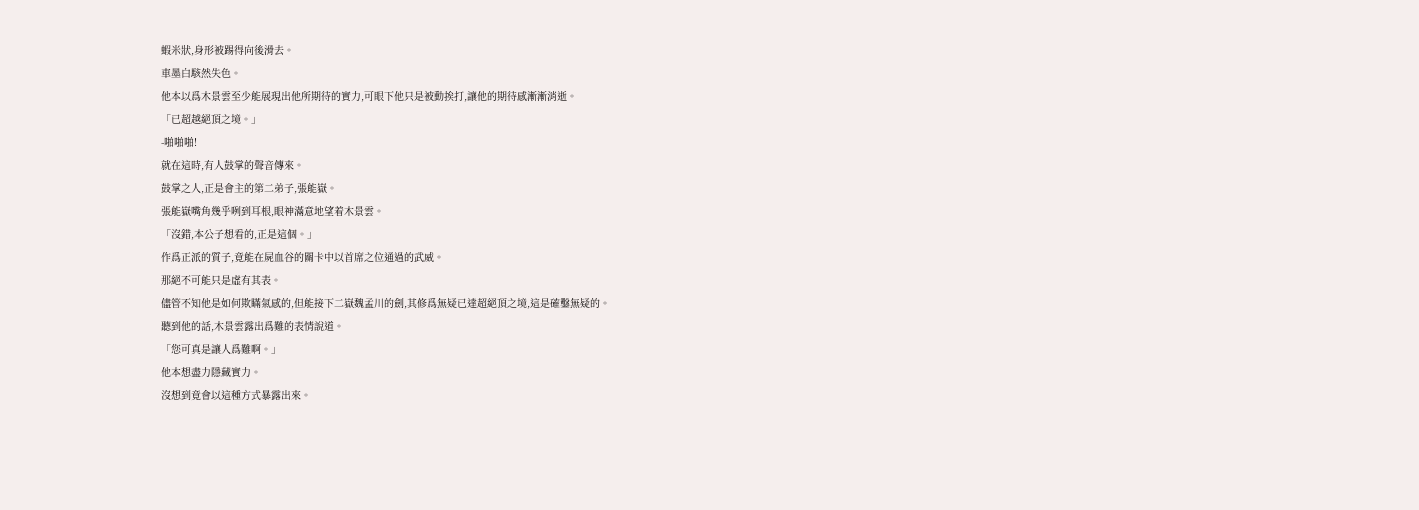蝦米狀,身形被踢得向後滑去。
車墨白駭然失色。
他本以爲木景雲至少能展現出他所期待的實力,可眼下他只是被動挨打,讓他的期待感漸漸消逝。
「已超越絕頂之境。」
-啪啪啪!
就在這時,有人鼓掌的聲音傳來。
鼓掌之人,正是會主的第二弟子,張能嶽。
張能嶽嘴角幾乎咧到耳根,眼神滿意地望着木景雲。
「沒錯,本公子想看的,正是這個。」
作爲正派的質子,竟能在屍血谷的關卡中以首席之位通過的武威。
那絕不可能只是虛有其表。
儘管不知他是如何欺瞞氣感的,但能接下二嶽魏孟川的劍,其修爲無疑已達超絕頂之境,這是確鑿無疑的。
聽到他的話,木景雲露出爲難的表情說道。
「您可真是讓人爲難啊。」
他本想盡力隱藏實力。
沒想到竟會以這種方式暴露出來。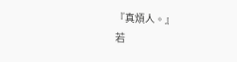『真煩人。』
若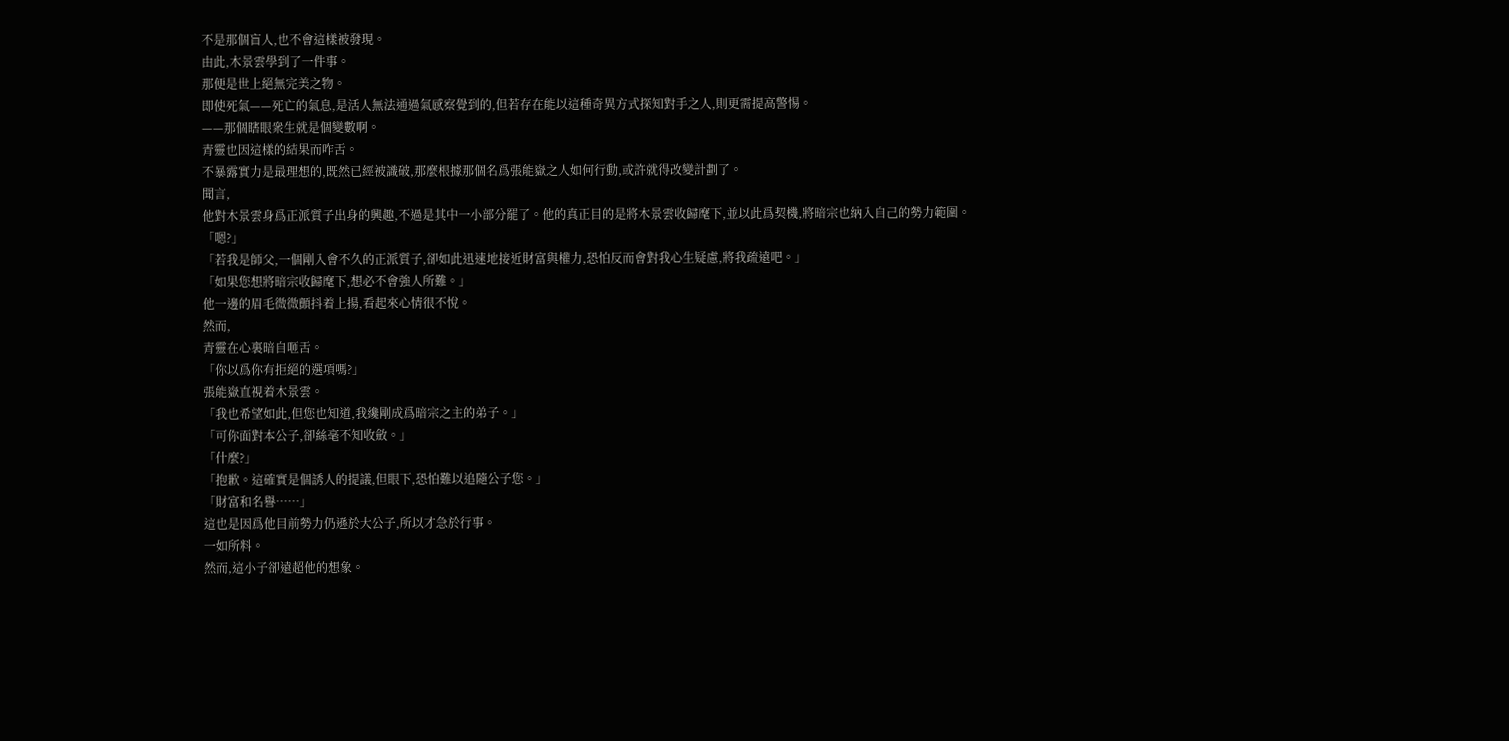不是那個盲人,也不會這樣被發現。
由此,木景雲學到了一件事。
那便是世上絕無完美之物。
即使死氣——死亡的氣息,是活人無法通過氣感察覺到的,但若存在能以這種奇異方式探知對手之人,則更需提高警惕。
——那個瞎眼衆生就是個變數啊。
青靈也因這樣的結果而咋舌。
不暴露實力是最理想的,既然已經被識破,那麼根據那個名爲張能嶽之人如何行動,或許就得改變計劃了。
聞言,
他對木景雲身爲正派質子出身的興趣,不過是其中一小部分罷了。他的真正目的是將木景雲收歸麾下,並以此爲契機,將暗宗也納入自己的勢力範圍。
「嗯?」
「若我是師父,一個剛入會不久的正派質子,卻如此迅速地接近財富與權力,恐怕反而會對我心生疑慮,將我疏遠吧。」
「如果您想將暗宗收歸麾下,想必不會強人所難。」
他一邊的眉毛微微顫抖着上揚,看起來心情很不悅。
然而,
青靈在心裏暗自咂舌。
「你以爲你有拒絕的選項嗎?」
張能嶽直視着木景雲。
「我也希望如此,但您也知道,我纔剛成爲暗宗之主的弟子。」
「可你面對本公子,卻絲毫不知收斂。」
「什麼?」
「抱歉。這確實是個誘人的提議,但眼下,恐怕難以追隨公子您。」
「財富和名譽……」
這也是因爲他目前勢力仍遜於大公子,所以才急於行事。
一如所料。
然而,這小子卻遠超他的想象。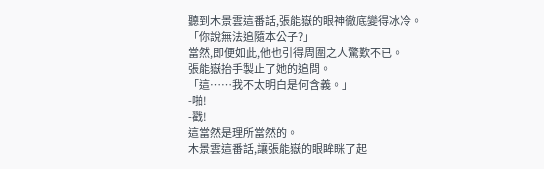聽到木景雲這番話,張能嶽的眼神徹底變得冰冷。
「你說無法追隨本公子?」
當然,即便如此,他也引得周圍之人驚歎不已。
張能嶽抬手製止了她的追問。
「這……我不太明白是何含義。」
-啪!
-戳!
這當然是理所當然的。
木景雲這番話,讓張能嶽的眼眸眯了起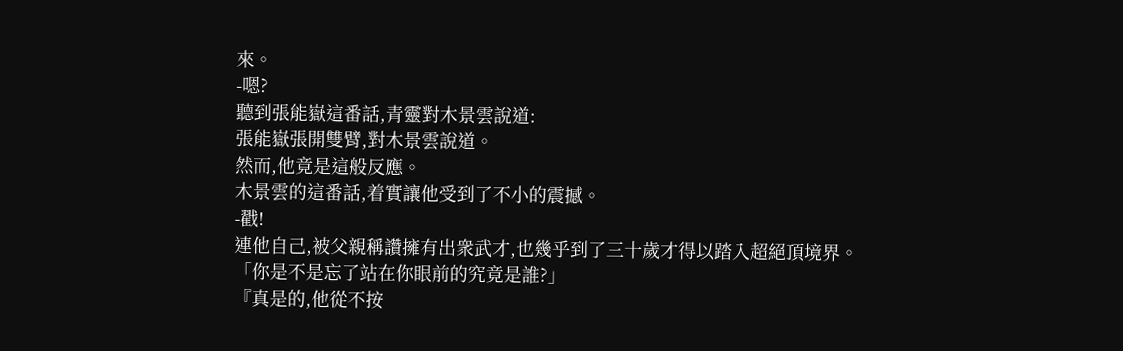來。
-嗯?
聽到張能嶽這番話,青靈對木景雲說道:
張能嶽張開雙臂,對木景雲說道。
然而,他竟是這般反應。
木景雲的這番話,着實讓他受到了不小的震撼。
-戳!
連他自己,被父親稱讚擁有出衆武才,也幾乎到了三十歲才得以踏入超絕頂境界。
「你是不是忘了站在你眼前的究竟是誰?」
『真是的,他從不按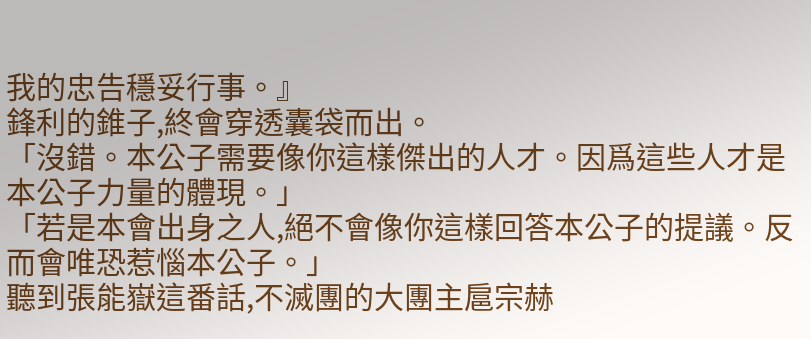我的忠告穩妥行事。』
鋒利的錐子,終會穿透囊袋而出。
「沒錯。本公子需要像你這樣傑出的人才。因爲這些人才是本公子力量的體現。」
「若是本會出身之人,絕不會像你這樣回答本公子的提議。反而會唯恐惹惱本公子。」
聽到張能嶽這番話,不滅團的大團主扈宗赫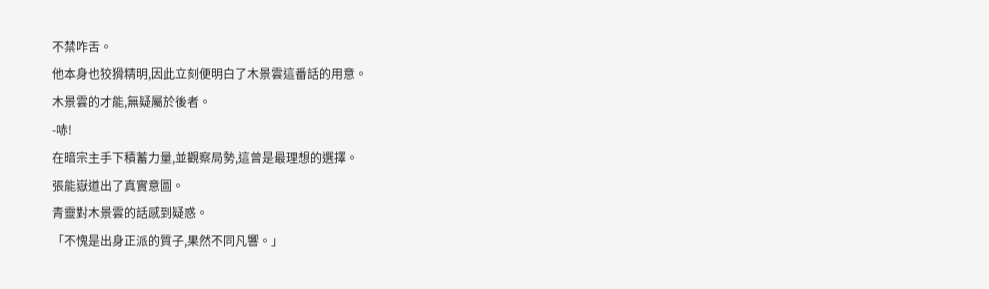不禁咋舌。
他本身也狡猾精明,因此立刻便明白了木景雲這番話的用意。
木景雲的才能,無疑屬於後者。
-哧!
在暗宗主手下積蓄力量,並觀察局勢,這曾是最理想的選擇。
張能嶽道出了真實意圖。
青靈對木景雲的話感到疑惑。
「不愧是出身正派的質子,果然不同凡響。」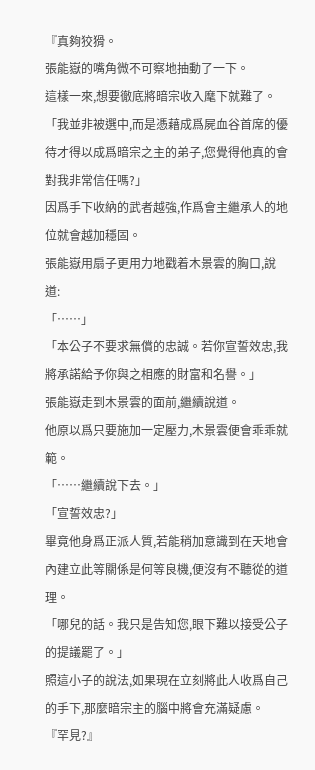『真夠狡猾。
張能嶽的嘴角微不可察地抽動了一下。
這樣一來,想要徹底將暗宗收入麾下就難了。
「我並非被選中,而是憑藉成爲屍血谷首席的優待才得以成爲暗宗之主的弟子,您覺得他真的會對我非常信任嗎?」
因爲手下收納的武者越強,作爲會主繼承人的地位就會越加穩固。
張能嶽用扇子更用力地戳着木景雲的胸口,說道:
「……」
「本公子不要求無償的忠誠。若你宣誓效忠,我將承諾給予你與之相應的財富和名譽。」
張能嶽走到木景雲的面前,繼續說道。
他原以爲只要施加一定壓力,木景雲便會乖乖就範。
「……繼續說下去。」
「宣誓效忠?」
畢竟他身爲正派人質,若能稍加意識到在天地會內建立此等關係是何等良機,便沒有不聽從的道理。
「哪兒的話。我只是告知您,眼下難以接受公子的提議罷了。」
照這小子的說法,如果現在立刻將此人收爲自己的手下,那麼暗宗主的腦中將會充滿疑慮。
『罕見?』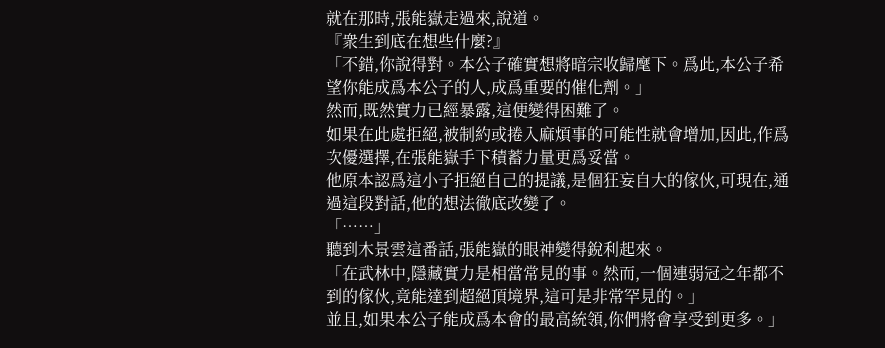就在那時,張能嶽走過來,說道。
『衆生到底在想些什麼?』
「不錯,你說得對。本公子確實想將暗宗收歸麾下。爲此,本公子希望你能成爲本公子的人,成爲重要的催化劑。」
然而,既然實力已經暴露,這便變得困難了。
如果在此處拒絕,被制約或捲入麻煩事的可能性就會增加,因此,作爲次優選擇,在張能嶽手下積蓄力量更爲妥當。
他原本認爲這小子拒絕自己的提議,是個狂妄自大的傢伙,可現在,通過這段對話,他的想法徹底改變了。
「……」
聽到木景雲這番話,張能嶽的眼神變得銳利起來。
「在武林中,隱藏實力是相當常見的事。然而,一個連弱冠之年都不到的傢伙,竟能達到超絕頂境界,這可是非常罕見的。」
並且,如果本公子能成爲本會的最高統領,你們將會享受到更多。」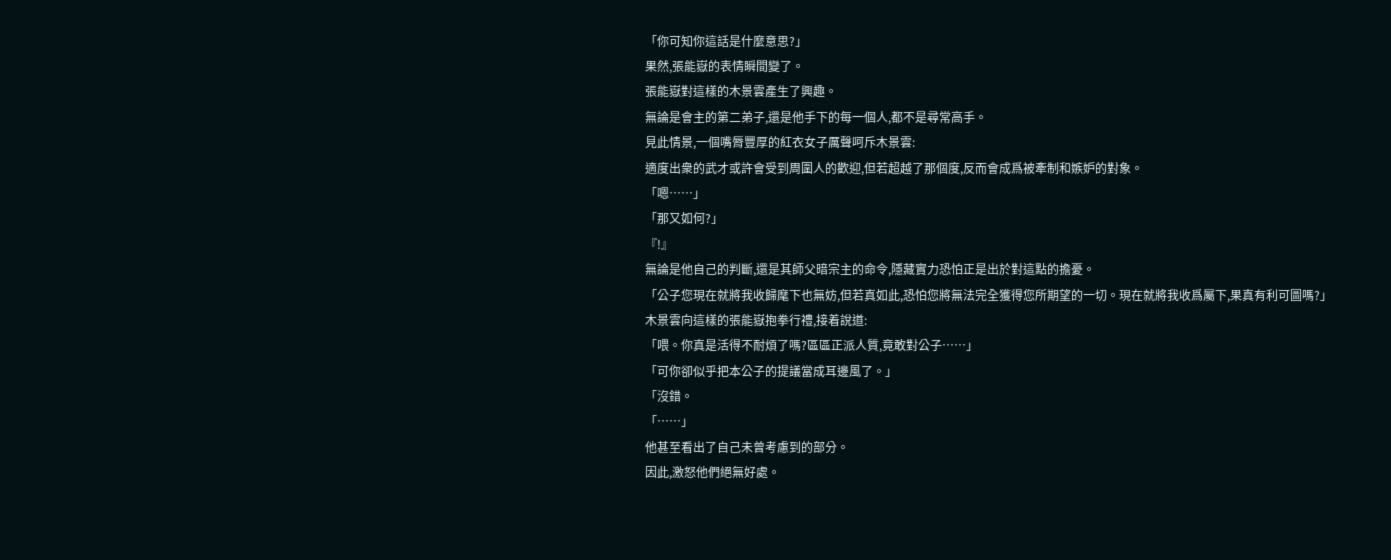「你可知你這話是什麼意思?」
果然,張能嶽的表情瞬間變了。
張能嶽對這樣的木景雲產生了興趣。
無論是會主的第二弟子,還是他手下的每一個人,都不是尋常高手。
見此情景,一個嘴脣豐厚的紅衣女子厲聲呵斥木景雲:
適度出衆的武才或許會受到周圍人的歡迎,但若超越了那個度,反而會成爲被牽制和嫉妒的對象。
「嗯……」
「那又如何?」
『!』
無論是他自己的判斷,還是其師父暗宗主的命令,隱藏實力恐怕正是出於對這點的擔憂。
「公子您現在就將我收歸麾下也無妨,但若真如此,恐怕您將無法完全獲得您所期望的一切。現在就將我收爲屬下,果真有利可圖嗎?」
木景雲向這樣的張能嶽抱拳行禮,接着說道:
「喂。你真是活得不耐煩了嗎?區區正派人質,竟敢對公子……」
「可你卻似乎把本公子的提議當成耳邊風了。」
「沒錯。
「……」
他甚至看出了自己未曾考慮到的部分。
因此,激怒他們絕無好處。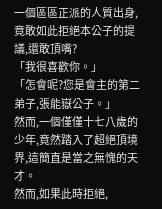一個區區正派的人質出身,竟敢如此拒絕本公子的提議,還敢頂嘴?
「我很喜歡你。」
「怎會呢?您是會主的第二弟子,張能嶽公子。」
然而,一個僅僅十七八歲的少年,竟然踏入了超絕頂境界,這簡直是當之無愧的天才。
然而,如果此時拒絕,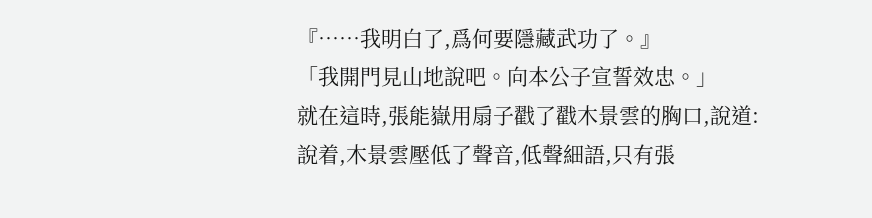『……我明白了,爲何要隱藏武功了。』
「我開門見山地說吧。向本公子宣誓效忠。」
就在這時,張能嶽用扇子戳了戳木景雲的胸口,說道:
說着,木景雲壓低了聲音,低聲細語,只有張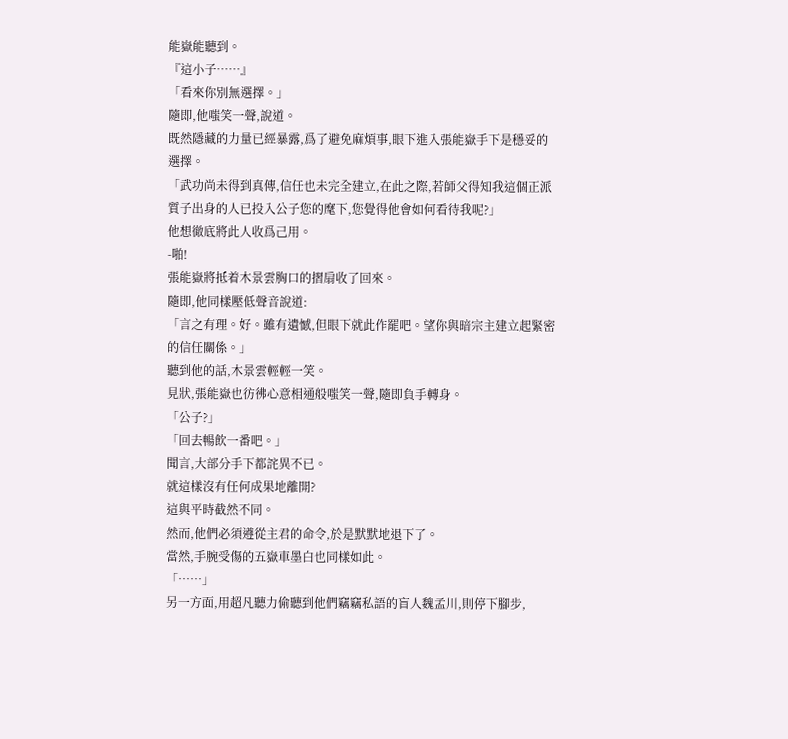能嶽能聽到。
『這小子……』
「看來你別無選擇。」
隨即,他嗤笑一聲,說道。
既然隱藏的力量已經暴露,爲了避免麻煩事,眼下進入張能嶽手下是穩妥的選擇。
「武功尚未得到真傳,信任也未完全建立,在此之際,若師父得知我這個正派質子出身的人已投入公子您的麾下,您覺得他會如何看待我呢?」
他想徹底將此人收爲己用。
-啪!
張能嶽將抵着木景雲胸口的摺扇收了回來。
隨即,他同樣壓低聲音說道:
「言之有理。好。雖有遺憾,但眼下就此作罷吧。望你與暗宗主建立起緊密的信任關係。」
聽到他的話,木景雲輕輕一笑。
見狀,張能嶽也彷彿心意相通般嗤笑一聲,隨即負手轉身。
「公子?」
「回去暢飲一番吧。」
聞言,大部分手下都詫異不已。
就這樣沒有任何成果地離開?
這與平時截然不同。
然而,他們必須遵從主君的命令,於是默默地退下了。
當然,手腕受傷的五嶽車墨白也同樣如此。
「……」
另一方面,用超凡聽力偷聽到他們竊竊私語的盲人魏孟川,則停下腳步,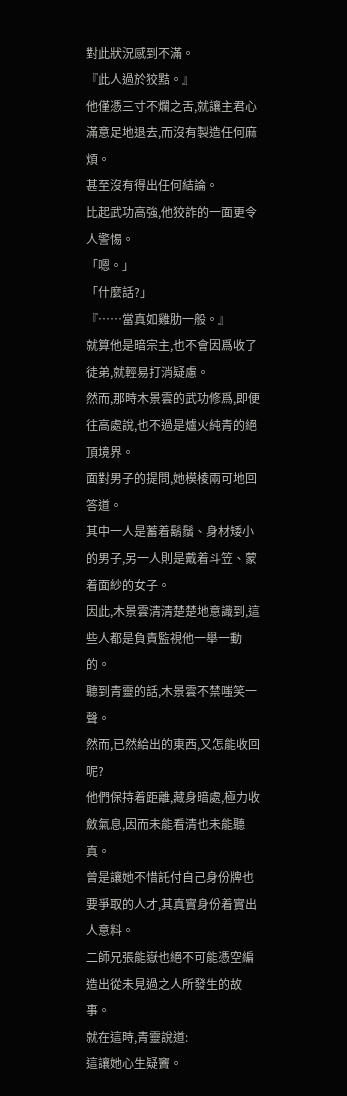對此狀況感到不滿。
『此人過於狡黠。』
他僅憑三寸不爛之舌,就讓主君心滿意足地退去,而沒有製造任何麻煩。
甚至沒有得出任何結論。
比起武功高強,他狡詐的一面更令人警惕。
「嗯。」
「什麼話?」
『……當真如雞肋一般。』
就算他是暗宗主,也不會因爲收了徒弟,就輕易打消疑慮。
然而,那時木景雲的武功修爲,即便往高處說,也不過是爐火純青的絕頂境界。
面對男子的提問,她模棱兩可地回答道。
其中一人是蓄着鬍鬚、身材矮小的男子,另一人則是戴着斗笠、蒙着面紗的女子。
因此,木景雲清清楚楚地意識到,這些人都是負責監視他一舉一動的。
聽到青靈的話,木景雲不禁嗤笑一聲。
然而,已然給出的東西,又怎能收回呢?
他們保持着距離,藏身暗處,極力收斂氣息,因而未能看清也未能聽真。
曾是讓她不惜託付自己身份牌也要爭取的人才,其真實身份着實出人意料。
二師兄張能嶽也絕不可能憑空編造出從未見過之人所發生的故事。
就在這時,青靈說道:
這讓她心生疑竇。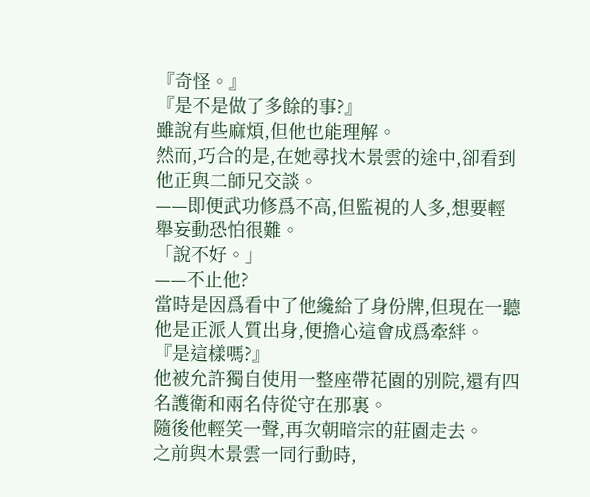『奇怪。』
『是不是做了多餘的事?』
雖說有些麻煩,但他也能理解。
然而,巧合的是,在她尋找木景雲的途中,卻看到他正與二師兄交談。
——即便武功修爲不高,但監視的人多,想要輕舉妄動恐怕很難。
「說不好。」
——不止他?
當時是因爲看中了他纔給了身份牌,但現在一聽他是正派人質出身,便擔心這會成爲牽絆。
『是這樣嗎?』
他被允許獨自使用一整座帶花園的別院,還有四名護衛和兩名侍從守在那裏。
隨後他輕笑一聲,再次朝暗宗的莊園走去。
之前與木景雲一同行動時,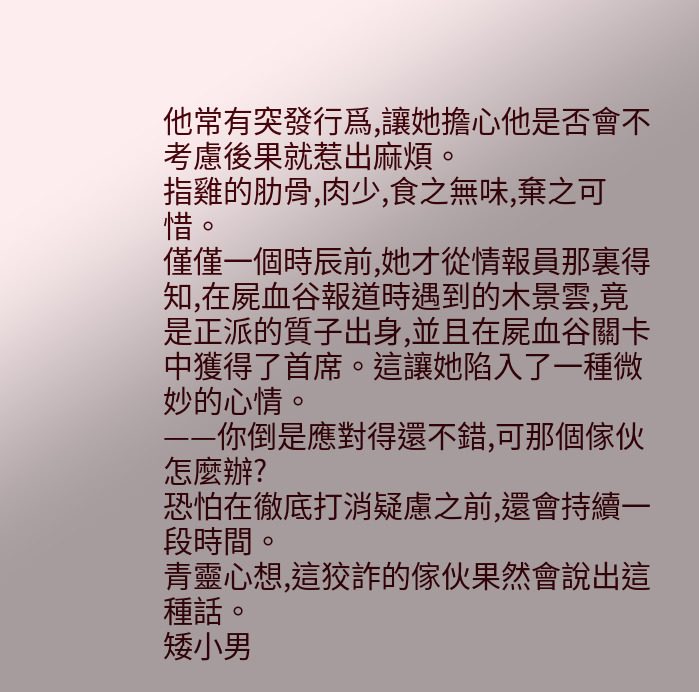他常有突發行爲,讓她擔心他是否會不考慮後果就惹出麻煩。
指雞的肋骨,肉少,食之無味,棄之可惜。
僅僅一個時辰前,她才從情報員那裏得知,在屍血谷報道時遇到的木景雲,竟是正派的質子出身,並且在屍血谷關卡中獲得了首席。這讓她陷入了一種微妙的心情。
——你倒是應對得還不錯,可那個傢伙怎麼辦?
恐怕在徹底打消疑慮之前,還會持續一段時間。
青靈心想,這狡詐的傢伙果然會說出這種話。
矮小男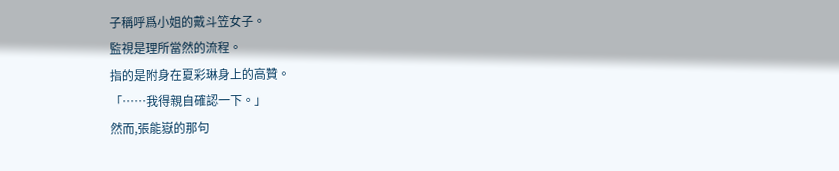子稱呼爲小姐的戴斗笠女子。
監視是理所當然的流程。
指的是附身在夏彩琳身上的高贊。
「……我得親自確認一下。」
然而,張能嶽的那句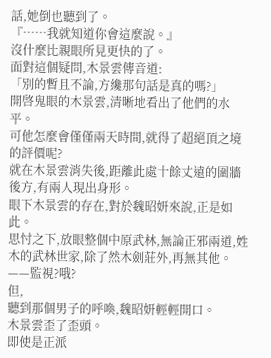話,她倒也聽到了。
『……我就知道你會這麼說。』
沒什麼比親眼所見更快的了。
面對這個疑問,木景雲傳音道:
「別的暫且不論,方纔那句話是真的嗎?」
開啓鬼眼的木景雲,清晰地看出了他們的水平。
可他怎麼會僅僅兩天時間,就得了超絕頂之境的評價呢?
就在木景雲消失後,距離此處十餘丈遠的圍牆後方,有兩人現出身形。
眼下木景雲的存在,對於魏昭妍來說,正是如此。
思忖之下,放眼整個中原武林,無論正邪兩道,姓木的武林世家,除了然木劍莊外,再無其他。
——監視?哦?
但,
聽到那個男子的呼喚,魏昭妍輕輕開口。
木景雲歪了歪頭。
即使是正派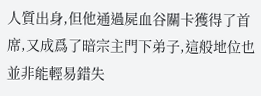人質出身,但他通過屍血谷關卡獲得了首席,又成爲了暗宗主門下弟子,這般地位也並非能輕易錯失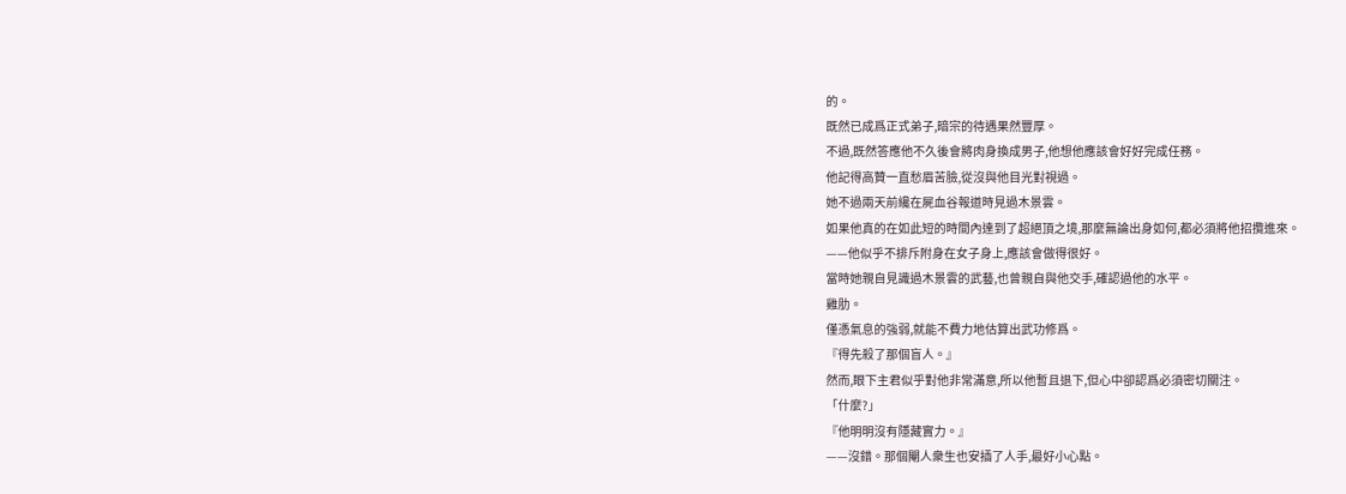的。
既然已成爲正式弟子,暗宗的待遇果然豐厚。
不過,既然答應他不久後會將肉身換成男子,他想他應該會好好完成任務。
他記得高贊一直愁眉苦臉,從沒與他目光對視過。
她不過兩天前纔在屍血谷報道時見過木景雲。
如果他真的在如此短的時間內達到了超絕頂之境,那麼無論出身如何,都必須將他招攬進來。
——他似乎不排斥附身在女子身上,應該會做得很好。
當時她親自見識過木景雲的武藝,也曾親自與他交手,確認過他的水平。
雞肋。
僅憑氣息的強弱,就能不費力地估算出武功修爲。
『得先殺了那個盲人。』
然而,眼下主君似乎對他非常滿意,所以他暫且退下,但心中卻認爲必須密切關注。
「什麼?」
『他明明沒有隱藏實力。』
——沒錯。那個閹人衆生也安插了人手,最好小心點。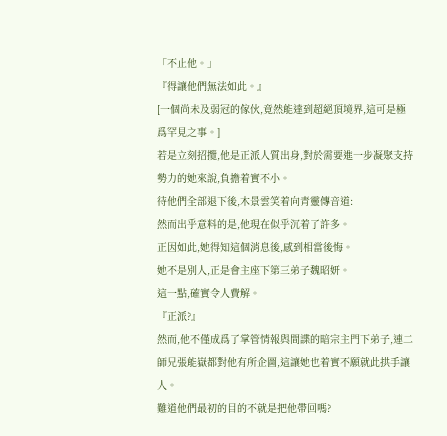「不止他。」
『得讓他們無法如此。』
[一個尚未及弱冠的傢伙,竟然能達到超絕頂境界,這可是極爲罕見之事。]
若是立刻招攬,他是正派人質出身,對於需要進一步凝聚支持勢力的她來說,負擔着實不小。
待他們全部退下後,木景雲笑着向青靈傳音道:
然而出乎意料的是,他現在似乎沉着了許多。
正因如此,她得知這個消息後,感到相當後悔。
她不是別人,正是會主座下第三弟子魏昭妍。
這一點,確實令人費解。
『正派?』
然而,他不僅成爲了掌管情報與間諜的暗宗主門下弟子,連二師兄張能嶽都對他有所企圖,這讓她也着實不願就此拱手讓人。
難道他們最初的目的不就是把他帶回嗎?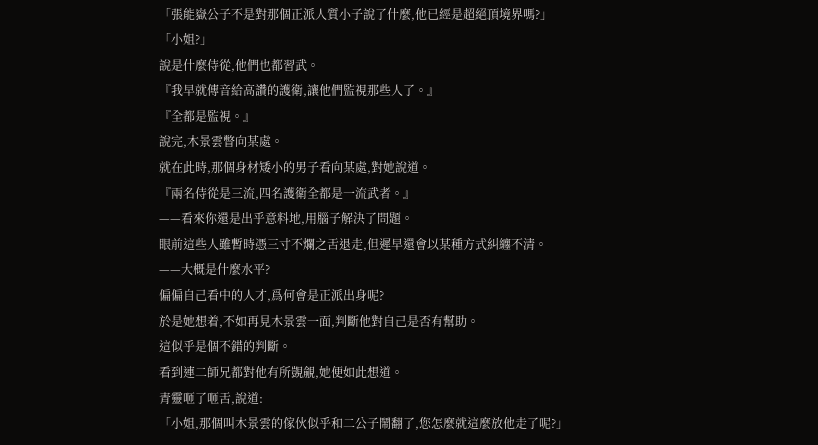「張能嶽公子不是對那個正派人質小子說了什麼,他已經是超絕頂境界嗎?」
「小姐?」
說是什麼侍從,他們也都習武。
『我早就傳音給高讚的護衛,讓他們監視那些人了。』
『全都是監視。』
說完,木景雲瞥向某處。
就在此時,那個身材矮小的男子看向某處,對她說道。
『兩名侍從是三流,四名護衛全都是一流武者。』
——看來你還是出乎意料地,用腦子解決了問題。
眼前這些人雖暫時憑三寸不爛之舌退走,但遲早還會以某種方式糾纏不清。
——大概是什麼水平?
偏偏自己看中的人才,爲何會是正派出身呢?
於是她想着,不如再見木景雲一面,判斷他對自己是否有幫助。
這似乎是個不錯的判斷。
看到連二師兄都對他有所覬覦,她便如此想道。
青靈咂了咂舌,說道:
「小姐,那個叫木景雲的傢伙似乎和二公子鬧翻了,您怎麼就這麼放他走了呢?」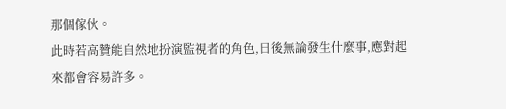那個傢伙。
此時若高贊能自然地扮演監視者的角色,日後無論發生什麼事,應對起來都會容易許多。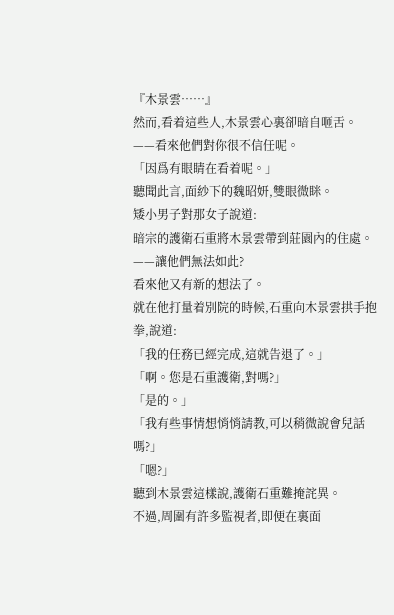『木景雲……』
然而,看着這些人,木景雲心裏卻暗自咂舌。
——看來他們對你很不信任呢。
「因爲有眼睛在看着呢。」
聽聞此言,面紗下的魏昭妍,雙眼微眯。
矮小男子對那女子說道:
暗宗的護衛石重將木景雲帶到莊園內的住處。
——讓他們無法如此?
看來他又有新的想法了。
就在他打量着別院的時候,石重向木景雲拱手抱拳,說道:
「我的任務已經完成,這就告退了。」
「啊。您是石重護衛,對嗎?」
「是的。」
「我有些事情想悄悄請教,可以稍微說會兒話嗎?」
「嗯?」
聽到木景雲這樣說,護衛石重難掩詫異。
不過,周圍有許多監視者,即便在裏面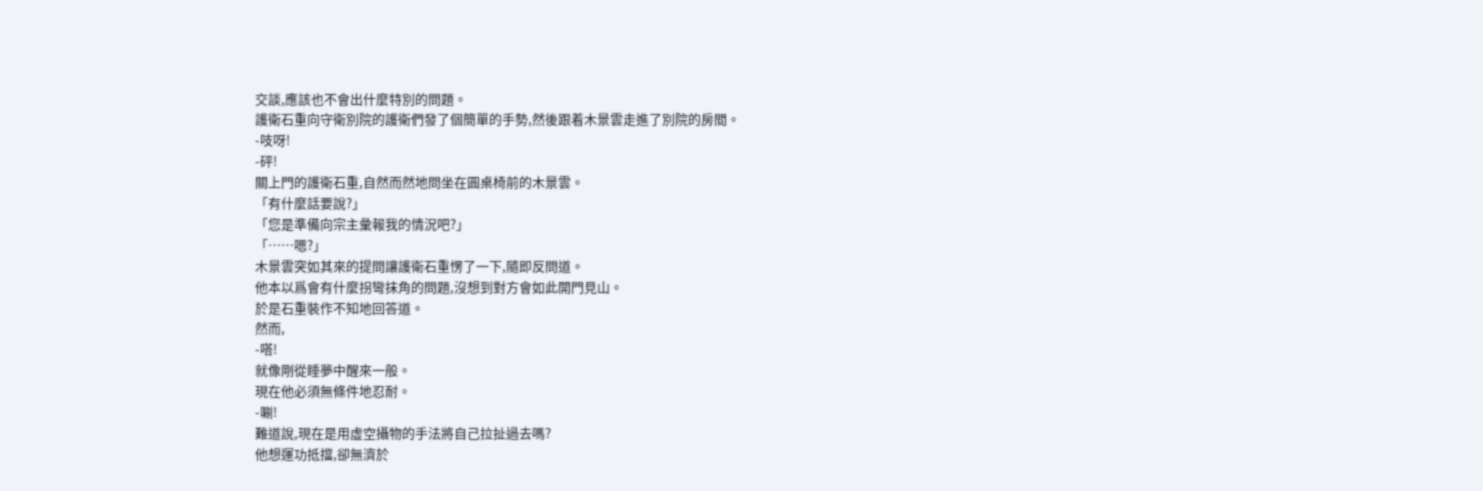交談,應該也不會出什麼特別的問題。
護衛石重向守衛別院的護衛們發了個簡單的手勢,然後跟着木景雲走進了別院的房間。
-吱呀!
-砰!
關上門的護衛石重,自然而然地問坐在圓桌椅前的木景雲。
「有什麼話要說?」
「您是準備向宗主彙報我的情況吧?」
「……嗯?」
木景雲突如其來的提問讓護衛石重愣了一下,隨即反問道。
他本以爲會有什麼拐彎抹角的問題,沒想到對方會如此開門見山。
於是石重裝作不知地回答道。
然而,
-嗒!
就像剛從睡夢中醒來一般。
現在他必須無條件地忍耐。
-唰!
難道說,現在是用虛空攝物的手法將自己拉扯過去嗎?
他想運功抵擋,卻無濟於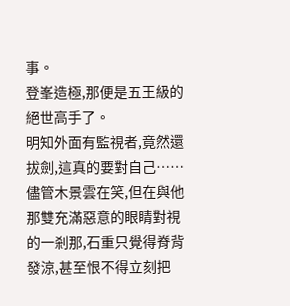事。
登峯造極,那便是五王級的絕世高手了。
明知外面有監視者,竟然還拔劍,這真的要對自己……
儘管木景雲在笑,但在與他那雙充滿惡意的眼睛對視的一剎那,石重只覺得脊背發涼,甚至恨不得立刻把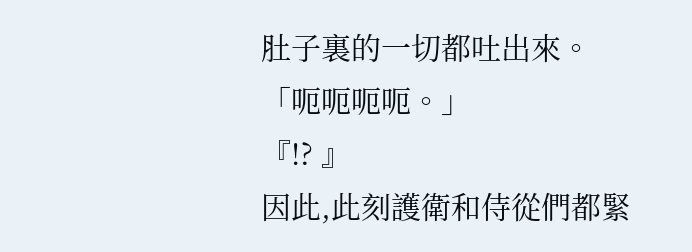肚子裏的一切都吐出來。
「呃呃呃呃。」
『!? 』
因此,此刻護衛和侍從們都緊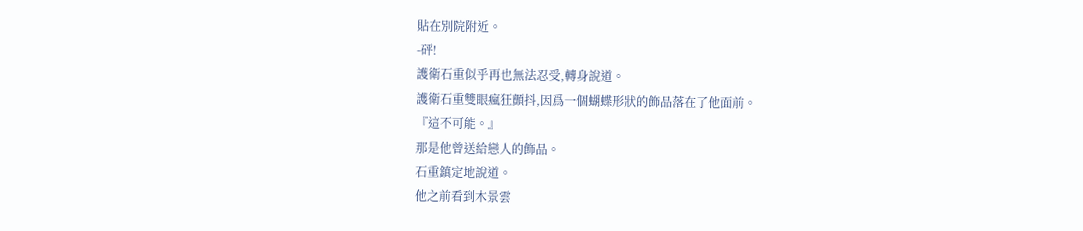貼在別院附近。
-砰!
護衛石重似乎再也無法忍受,轉身說道。
護衛石重雙眼瘋狂顫抖,因爲一個蝴蝶形狀的飾品落在了他面前。
『這不可能。』
那是他曾送給戀人的飾品。
石重鎮定地說道。
他之前看到木景雲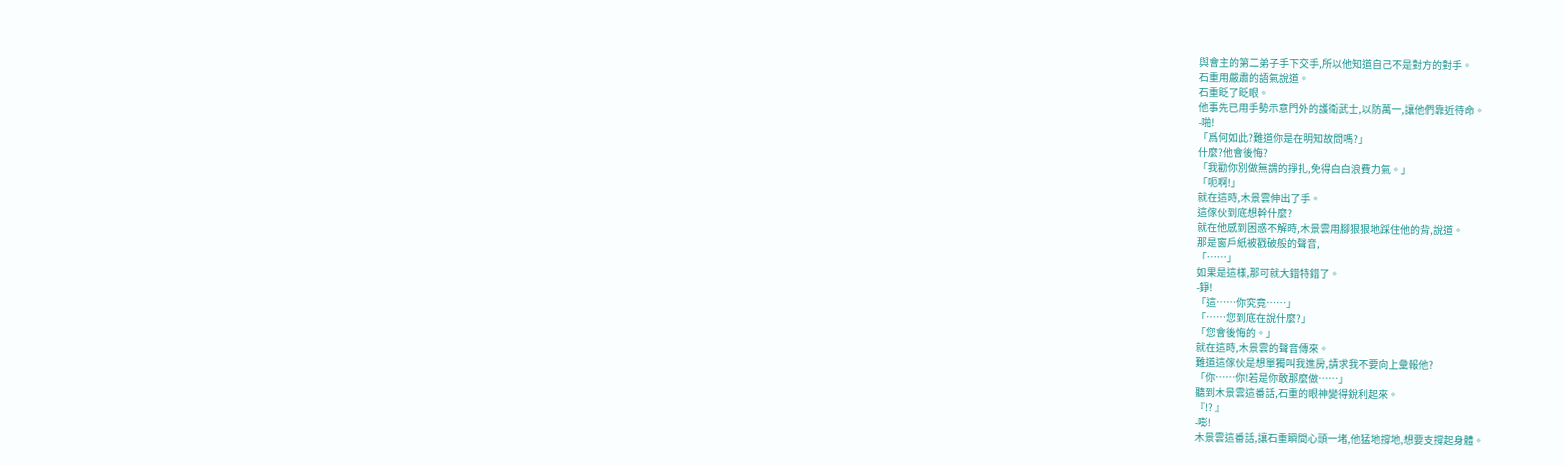與會主的第二弟子手下交手,所以他知道自己不是對方的對手。
石重用嚴肅的語氣說道。
石重眨了眨眼。
他事先已用手勢示意門外的護衛武士,以防萬一,讓他們靠近待命。
-啪!
「爲何如此?難道你是在明知故問嗎?」
什麼?他會後悔?
「我勸你別做無謂的掙扎,免得白白浪費力氣。」
「呃啊!」
就在這時,木景雲伸出了手。
這傢伙到底想幹什麼?
就在他感到困惑不解時,木景雲用腳狠狠地踩住他的背,說道。
那是窗戶紙被戳破般的聲音,
「……」
如果是這樣,那可就大錯特錯了。
-錚!
「這……你究竟……」
「……您到底在說什麼?」
「您會後悔的。」
就在這時,木景雲的聲音傳來。
難道這傢伙是想單獨叫我進房,請求我不要向上彙報他?
「你……你!若是你敢那麼做……」
聽到木景雲這番話,石重的眼神變得銳利起來。
『!? 』
-嘭!
木景雲這番話,讓石重瞬間心頭一堵,他猛地撐地,想要支撐起身體。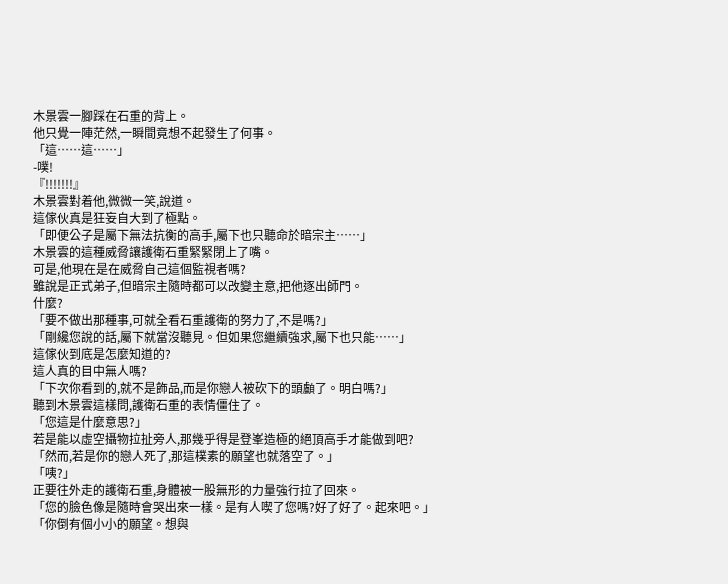木景雲一腳踩在石重的背上。
他只覺一陣茫然,一瞬間竟想不起發生了何事。
「這……這……」
-噗!
『!!!!!!!』
木景雲對着他,微微一笑,說道。
這傢伙真是狂妄自大到了極點。
「即便公子是屬下無法抗衡的高手,屬下也只聽命於暗宗主……」
木景雲的這種威脅讓護衛石重緊緊閉上了嘴。
可是,他現在是在威脅自己這個監視者嗎?
雖說是正式弟子,但暗宗主隨時都可以改變主意,把他逐出師門。
什麼?
「要不做出那種事,可就全看石重護衛的努力了,不是嗎?」
「剛纔您說的話,屬下就當沒聽見。但如果您繼續強求,屬下也只能……」
這傢伙到底是怎麼知道的?
這人真的目中無人嗎?
「下次你看到的,就不是飾品,而是你戀人被砍下的頭顱了。明白嗎?」
聽到木景雲這樣問,護衛石重的表情僵住了。
「您這是什麼意思?」
若是能以虛空攝物拉扯旁人,那幾乎得是登峯造極的絕頂高手才能做到吧?
「然而,若是你的戀人死了,那這樸素的願望也就落空了。」
「咦?」
正要往外走的護衛石重,身體被一股無形的力量強行拉了回來。
「您的臉色像是隨時會哭出來一樣。是有人喫了您嗎?好了好了。起來吧。」
「你倒有個小小的願望。想與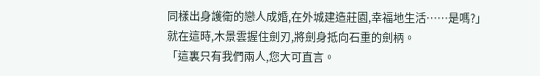同樣出身護衛的戀人成婚,在外城建造莊園,幸福地生活……是嗎?」
就在這時,木景雲握住劍刃,將劍身抵向石重的劍柄。
「這裏只有我們兩人,您大可直言。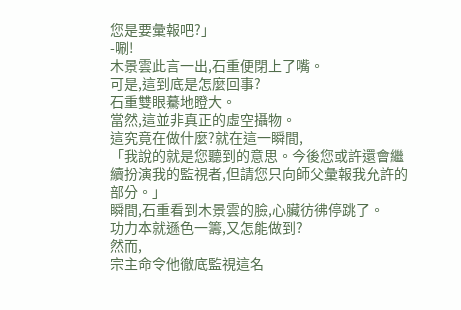您是要彙報吧?」
-唰!
木景雲此言一出,石重便閉上了嘴。
可是,這到底是怎麼回事?
石重雙眼驀地瞪大。
當然,這並非真正的虛空攝物。
這究竟在做什麼?就在這一瞬間,
「我說的就是您聽到的意思。今後您或許還會繼續扮演我的監視者,但請您只向師父彙報我允許的部分。」
瞬間,石重看到木景雲的臉,心臟彷彿停跳了。
功力本就遜色一籌,又怎能做到?
然而,
宗主命令他徹底監視這名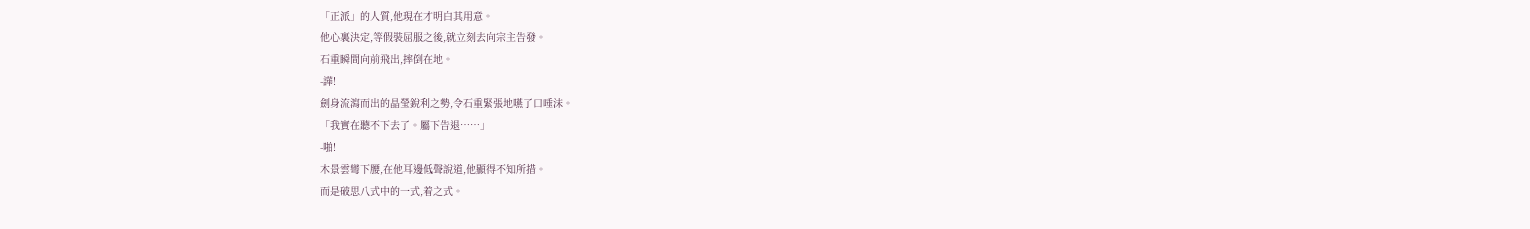「正派」的人質,他現在才明白其用意。
他心裏決定,等假裝屈服之後,就立刻去向宗主告發。
石重瞬間向前飛出,摔倒在地。
-譁!
劍身流瀉而出的晶瑩銳利之勢,令石重緊張地嚥了口唾沫。
「我實在聽不下去了。屬下告退……」
-啪!
木景雲彎下腰,在他耳邊低聲說道,他顯得不知所措。
而是破思八式中的一式,着之式。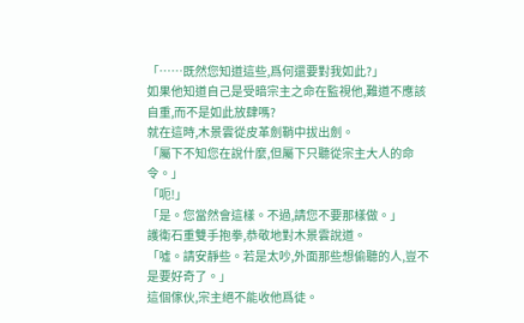「……既然您知道這些,爲何還要對我如此?」
如果他知道自己是受暗宗主之命在監視他,難道不應該自重,而不是如此放肆嗎?
就在這時,木景雲從皮革劍鞘中拔出劍。
「屬下不知您在說什麼,但屬下只聽從宗主大人的命令。」
「呃!」
「是。您當然會這樣。不過,請您不要那樣做。」
護衛石重雙手抱拳,恭敬地對木景雲說道。
「噓。請安靜些。若是太吵,外面那些想偷聽的人,豈不是要好奇了。」
這個傢伙,宗主絕不能收他爲徒。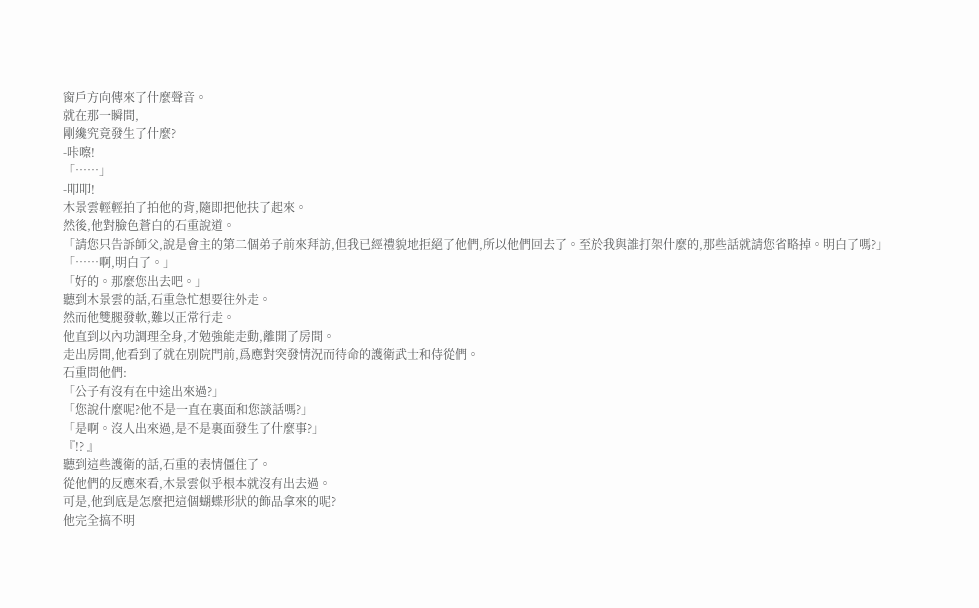窗戶方向傳來了什麼聲音。
就在那一瞬間,
剛纔究竟發生了什麼?
-咔嚓!
「……」
-叩叩!
木景雲輕輕拍了拍他的背,隨即把他扶了起來。
然後,他對臉色蒼白的石重說道。
「請您只告訴師父,說是會主的第二個弟子前來拜訪,但我已經禮貌地拒絕了他們,所以他們回去了。至於我與誰打架什麼的,那些話就請您省略掉。明白了嗎?」
「……啊,明白了。」
「好的。那麼您出去吧。」
聽到木景雲的話,石重急忙想要往外走。
然而他雙腿發軟,難以正常行走。
他直到以內功調理全身,才勉強能走動,離開了房間。
走出房間,他看到了就在別院門前,爲應對突發情況而待命的護衛武士和侍從們。
石重問他們:
「公子有沒有在中途出來過?」
「您說什麼呢?他不是一直在裏面和您談話嗎?」
「是啊。沒人出來過,是不是裏面發生了什麼事?」
『!? 』
聽到這些護衛的話,石重的表情僵住了。
從他們的反應來看,木景雲似乎根本就沒有出去過。
可是,他到底是怎麼把這個蝴蝶形狀的飾品拿來的呢?
他完全搞不明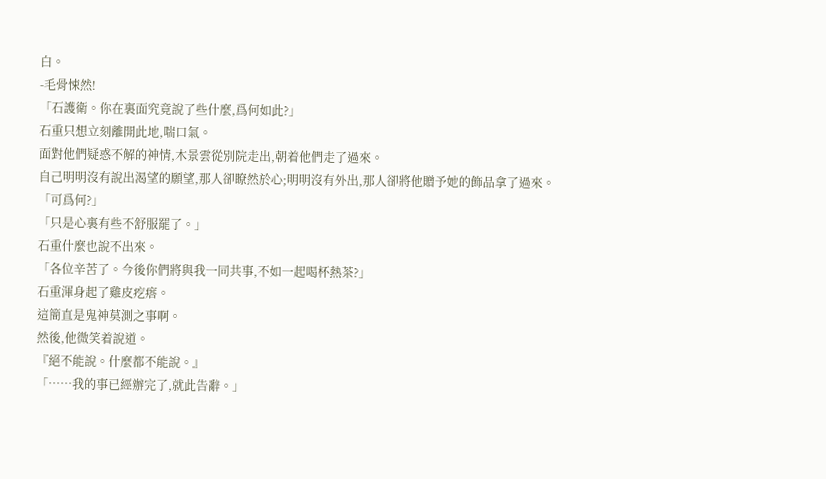白。
-毛骨悚然!
「石護衛。你在裏面究竟說了些什麼,爲何如此?」
石重只想立刻離開此地,喘口氣。
面對他們疑惑不解的神情,木景雲從別院走出,朝着他們走了過來。
自己明明沒有說出渴望的願望,那人卻瞭然於心;明明沒有外出,那人卻將他贈予她的飾品拿了過來。
「可爲何?」
「只是心裏有些不舒服罷了。」
石重什麼也說不出來。
「各位辛苦了。今後你們將與我一同共事,不如一起喝杯熱茶?」
石重渾身起了雞皮疙瘩。
這簡直是鬼神莫測之事啊。
然後,他微笑着說道。
『絕不能說。什麼都不能說。』
「……我的事已經辦完了,就此告辭。」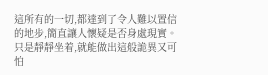這所有的一切,都達到了令人難以置信的地步,簡直讓人懷疑是否身處現實。
只是靜靜坐着,就能做出這般詭異又可怕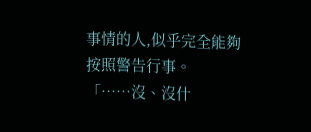事情的人,似乎完全能夠按照警告行事。
「……沒、沒什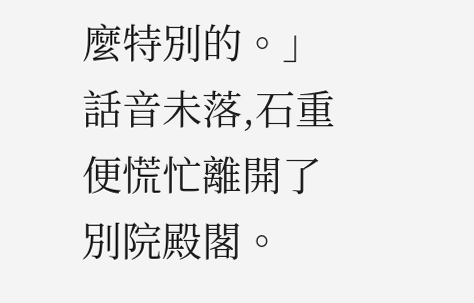麼特別的。」
話音未落,石重便慌忙離開了別院殿閣。